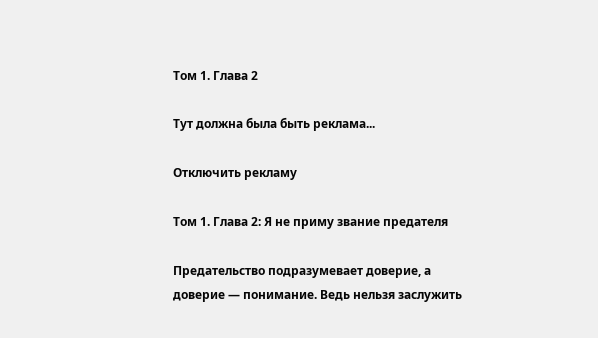Том 1. Глава 2

Тут должна была быть реклама...

Отключить рекламу

Том 1. Глава 2: Я не приму звание предателя

Предательство подразумевает доверие, а доверие — понимание. Ведь нельзя заслужить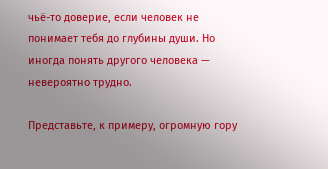чьё-то доверие, если человек не понимает тебя до глубины души. Но иногда понять другого человека — невероятно трудно.

Представьте, к примеру, огромную гору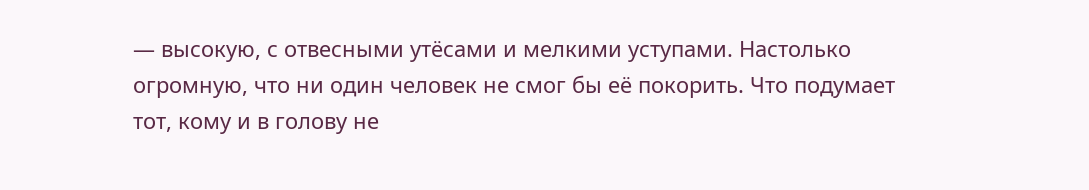— высокую, с отвесными утёсами и мелкими уступами. Настолько огромную, что ни один человек не смог бы её покорить. Что подумает тот, кому и в голову не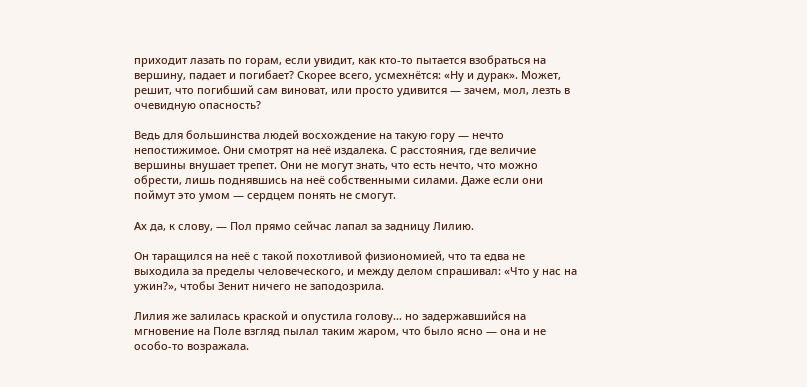приходит лазать по горам, если увидит, как кто-то пытается взобраться на вершину, падает и погибает? Скорее всего, усмехнётся: «Ну и дурак». Может, решит, что погибший сам виноват, или просто удивится — зачем, мол, лезть в очевидную опасность?

Ведь для большинства людей восхождение на такую гору — нечто непостижимое. Они смотрят на неё издалека. С расстояния, где величие вершины внушает трепет. Они не могут знать, что есть нечто, что можно обрести, лишь поднявшись на неё собственными силами. Даже если они поймут это умом — сердцем понять не смогут.

Ах да, к слову, — Пол прямо сейчас лапал за задницу Лилию.

Он таращился на неё с такой похотливой физиономией, что та едва не выходила за пределы человеческого, и между делом спрашивал: «Что у нас на ужин?», чтобы Зенит ничего не заподозрила.

Лилия же залилась краской и опустила голову… но задержавшийся на мгновение на Поле взгляд пылал таким жаром, что было ясно — она и не особо-то возражала.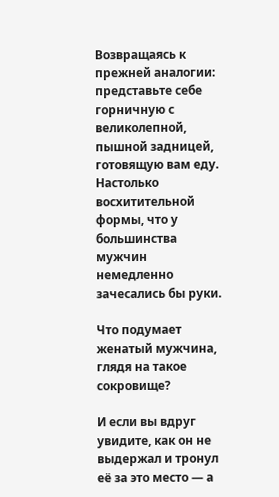Возвращаясь к прежней аналогии: представьте себе горничную с великолепной, пышной задницей, готовящую вам еду. Настолько восхитительной формы, что у большинства мужчин немедленно зачесались бы руки.

Что подумает женатый мужчина, глядя на такое сокровище?

И если вы вдруг увидите, как он не выдержал и тронул её за это место — а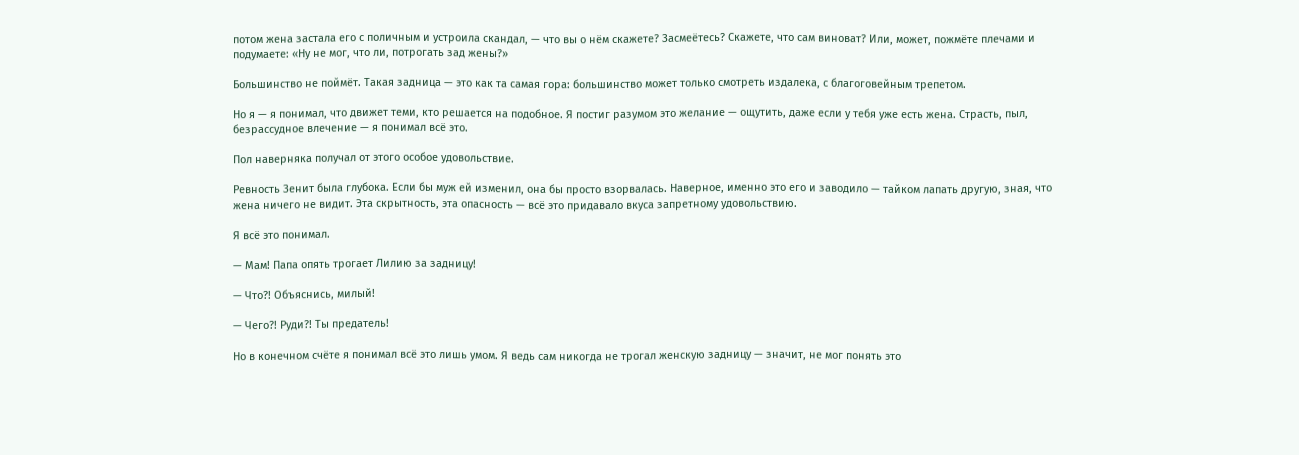потом жена застала его с поличным и устроила скандал, — что вы о нём скажете? Засмеётесь? Скажете, что сам виноват? Или, может, пожмёте плечами и подумаете: «Ну не мог, что ли, потрогать зад жены?»

Большинство не поймёт. Такая задница — это как та самая гора: большинство может только смотреть издалека, с благоговейным трепетом.

Но я — я понимал, что движет теми, кто решается на подобное. Я постиг разумом это желание — ощутить, даже если у тебя уже есть жена. Страсть, пыл, безрассудное влечение — я понимал всё это.

Пол наверняка получал от этого особое удовольствие.

Ревность Зенит была глубока. Если бы муж ей изменил, она бы просто взорвалась. Наверное, именно это его и заводило — тайком лапать другую, зная, что жена ничего не видит. Эта скрытность, эта опасность — всё это придавало вкуса запретному удовольствию.

Я всё это понимал.

— Мам! Папа опять трогает Лилию за задницу!

— Что?! Объяснись, милый!

— Чего?! Руди?! Ты предатель!

Но в конечном счёте я понимал всё это лишь умом. Я ведь сам никогда не трогал женскую задницу — значит, не мог понять это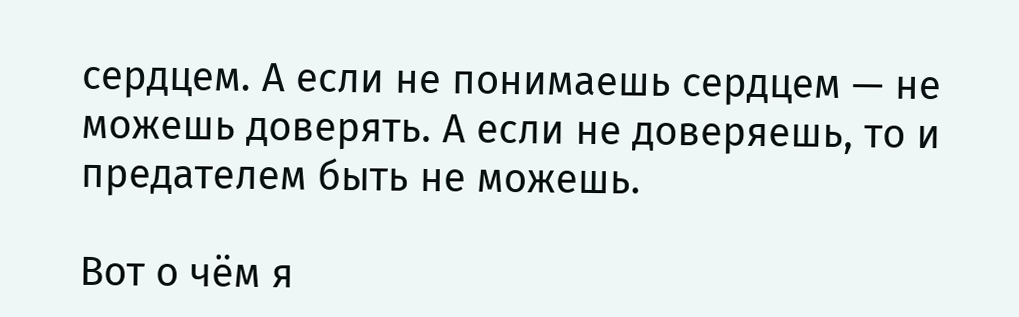сердцем. А если не понимаешь сердцем — не можешь доверять. А если не доверяешь, то и предателем быть не можешь.

Вот о чём я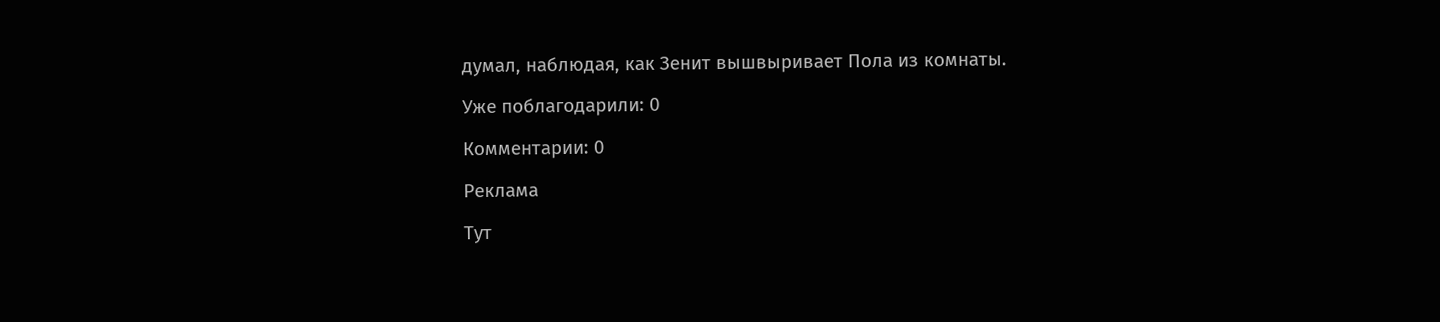думал, наблюдая, как Зенит вышвыривает Пола из комнаты.

Уже поблагодарили: 0

Комментарии: 0

Реклама

Тут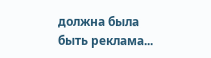должна была быть реклама...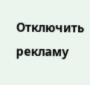Отключить рекламу